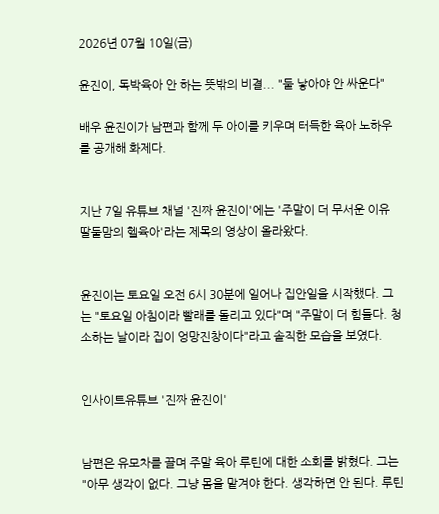2026년 07월 10일(금)

윤진이, 독박육아 안 하는 뜻밖의 비결... "둘 낳아야 안 싸운다"

배우 윤진이가 남편과 함께 두 아이를 키우며 터득한 육아 노하우를 공개해 화제다.


지난 7일 유튜브 채널 '진짜 윤진이'에는 '주말이 더 무서운 이유 딸둘맘의 헬육아'라는 제목의 영상이 올라왔다.


윤진이는 토요일 오전 6시 30분에 일어나 집안일을 시작했다. 그는 "토요일 아침이라 빨래를 돌리고 있다"며 "주말이 더 힘들다. 청소하는 날이라 집이 엉망진창이다"라고 솔직한 모습을 보였다.


인사이트유튜브 '진짜 윤진이'


남편은 유모차를 끌며 주말 육아 루틴에 대한 소회를 밝혔다. 그는 "아무 생각이 없다. 그냥 몸을 맡겨야 한다. 생각하면 안 된다. 루틴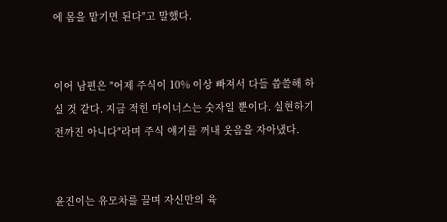에 몸을 맡기면 된다"고 말했다.


이어 남편은 "어제 주식이 10% 이상 빠져서 다들 씁쓸해 하실 것 같다. 지금 적힌 마이너스는 숫자일 뿐이다. 실현하기 전까진 아니다"라며 주식 얘기를 꺼내 웃음을 자아냈다.


윤진이는 유모차를 끌며 자신만의 육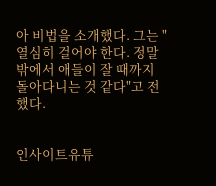아 비법을 소개했다. 그는 "열심히 걸어야 한다. 정말 밖에서 애들이 잘 때까지 돌아다니는 것 같다"고 전했다.


인사이트유튜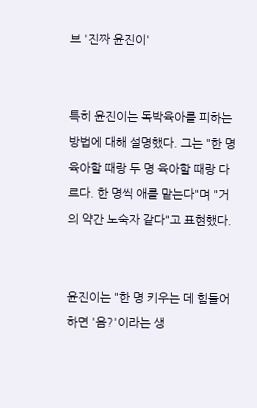브 '진짜 윤진이'


특히 윤진이는 독박육아를 피하는 방법에 대해 설명했다. 그는 "한 명 육아할 때랑 두 명 육아할 때랑 다르다. 한 명씩 애를 맡는다"며 "거의 약간 노숙자 같다"고 표현했다.


윤진이는 "한 명 키우는 데 힘들어 하면 '음?'이라는 생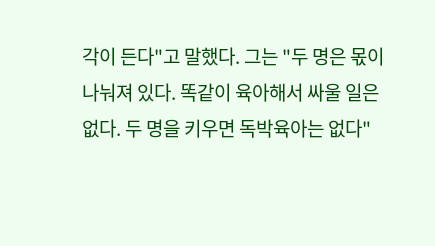각이 든다"고 말했다. 그는 "두 명은 몫이 나눠져 있다. 똑같이 육아해서 싸울 일은 없다. 두 명을 키우면 독박육아는 없다"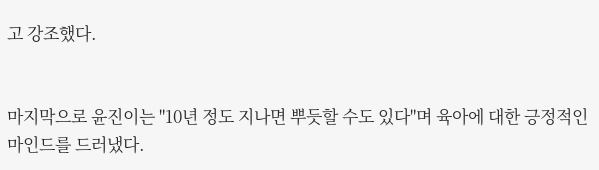고 강조했다.


마지막으로 윤진이는 "10년 정도 지나면 뿌듯할 수도 있다"며 육아에 대한 긍정적인 마인드를 드러냈다.